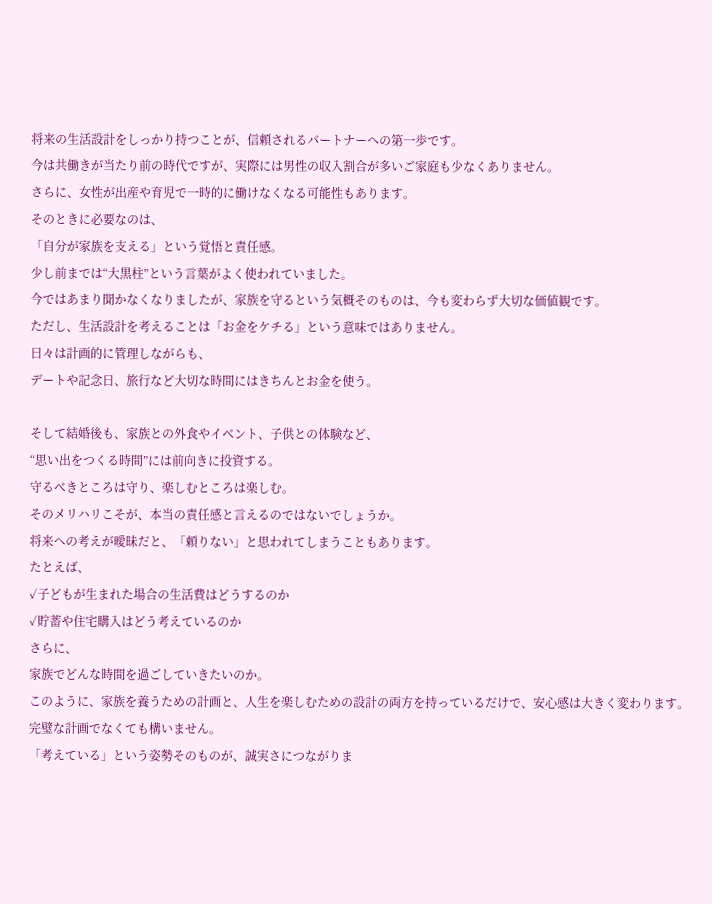将来の生活設計をしっかり持つことが、信頼されるパートナーへの第一歩です。
今は共働きが当たり前の時代ですが、実際には男性の収入割合が多いご家庭も少なくありません。
さらに、女性が出産や育児で一時的に働けなくなる可能性もあります。
そのときに必要なのは、
「自分が家族を支える」という覚悟と責任感。
少し前までは“大黒柱”という言葉がよく使われていました。
今ではあまり聞かなくなりましたが、家族を守るという気概そのものは、今も変わらず大切な価値観です。
ただし、生活設計を考えることは「お金をケチる」という意味ではありません。
日々は計画的に管理しながらも、
デートや記念日、旅行など大切な時間にはきちんとお金を使う。

そして結婚後も、家族との外食やイベント、子供との体験など、
“思い出をつくる時間”には前向きに投資する。
守るべきところは守り、楽しむところは楽しむ。
そのメリハリこそが、本当の責任感と言えるのではないでしょうか。
将来への考えが曖昧だと、「頼りない」と思われてしまうこともあります。
たとえば、
✓子どもが生まれた場合の生活費はどうするのか
✓貯蓄や住宅購入はどう考えているのか
さらに、
家族でどんな時間を過ごしていきたいのか。
このように、家族を養うための計画と、人生を楽しむための設計の両方を持っているだけで、安心感は大きく変わります。
完璧な計画でなくても構いません。
「考えている」という姿勢そのものが、誠実さにつながりま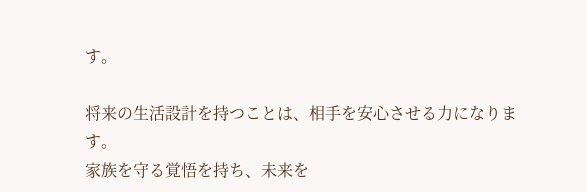す。

将来の生活設計を持つことは、相手を安心させる力になります。
家族を守る覚悟を持ち、未来を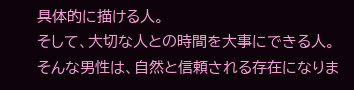具体的に描ける人。
そして、大切な人との時間を大事にできる人。
そんな男性は、自然と信頼される存在になりま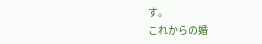す。
これからの婚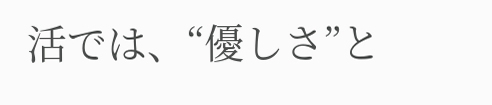活では、“優しさ”と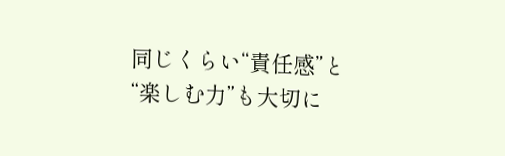同じくらい“責任感”と“楽しむ力”も大切に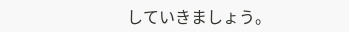していきましょう。